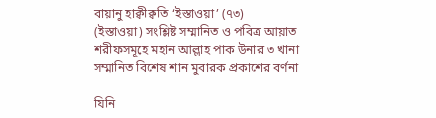বায়ানু হাক্বীক্বতি ‘ইস্তাওয়া’ (৭৩)
(ইস্তাওয়া) সংশ্লিষ্ট সম্মানিত ও পবিত্র আয়াত শরীফসমূহে মহান আল্লাহ পাক উনার ৩ খানা
সম্মানিত বিশেষ শান মুবারক প্রকাশের বর্ণনা

যিনি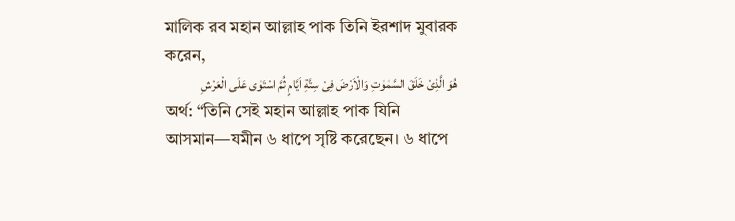মালিক রব মহান আল্লাহ পাক তিনি ইরশাদ মুবারক করেন,
هُوَ الَّذِىْ خَلَقَ السَّمٰوٰتِ وَالْاَرْضَ فِىْ سِتَّةِ اَيَّامٍ ثُمَّ اسْتَوٰى عَلَى الْعَرْشِ
অর্থ: “তিনি সেই মহান আল্লাহ পাক যিনি আসমান—যমীন ৬ ধাপে সৃষ্টি করেছেন। ৬ ধাপে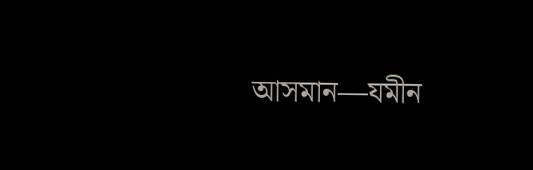আসমান—যমীন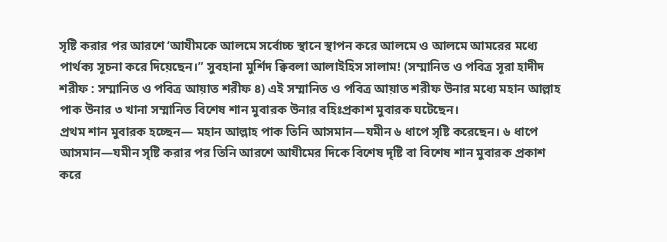সৃষ্টি করার পর আরশে ‘আযীমকে আলমে সর্বোচ্চ স্থানে স্থাপন করে আলমে ও আলমে আমরের মধ্যে পার্থক্য সূচনা করে দিয়েছেন।” সুবহানা মুর্শিদ ক্বিবলা আলাইহিস সালাম! (সম্মানিত ও পবিত্র সূরা হাদীদ শরীফ : সম্মানিত ও পবিত্র আয়াত শরীফ ৪) এই সম্মানিত ও পবিত্র আয়াত শরীফ উনার মধ্যে মহান আল্লাহ পাক উনার ৩ খানা সম্মানিত বিশেষ শান মুবারক উনার বহিঃপ্রকাশ মুবারক ঘটেছেন।
প্রথম শান মুবারক হচ্ছেন— মহান আল্লাহ পাক তিনি আসমান—যমীন ৬ ধাপে সৃষ্টি করেছেন। ৬ ধাপে আসমান—যমীন সৃষ্টি করার পর তিনি আরশে আযীমের দিকে বিশেষ দৃষ্টি বা বিশেষ শান মুবারক প্রকাশ করে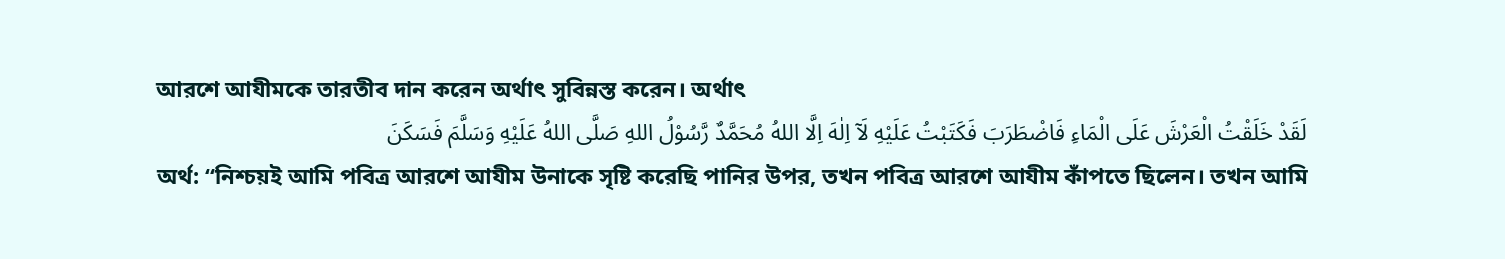আরশে আযীমকে তারতীব দান করেন অর্থাৎ সুবিন্নস্ত করেন। অর্থাৎ
لَقَدْ خَلَقْتُ الْعَرْشَ عَلَى الْمَاءِ فَاضْطَرَبَ فَكَتَبْتُ عَلَيْهِ لَاۤ اِلٰهَ اِلَّا اللهُ مُحَمَّدٌ رَّسُوْلُ اللهِ صَلَّى اللهُ عَلَيْهِ وَسَلَّمَ فَسَكَنَ
অর্থ: “নিশ্চয়ই আমি পবিত্র আরশে আযীম উনাকে সৃষ্টি করেছি পানির উপর, তখন পবিত্র আরশে আযীম কাঁপতে ছিলেন। তখন আমি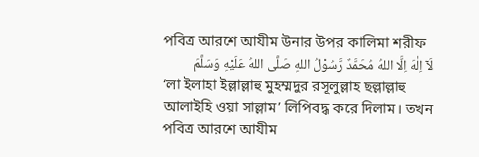পবিত্র আরশে আযীম উনার উপর কালিমা শরীফ
لَاۤ اِلٰهَ اِلَّا اللهُ مُحَمَّدٌ رَّسُوْلُ اللهِ صَلَّى اللهُ عَلَيْهِ وَسَلَّمَ
‘লা ইলাহা ইল্লাল্লাহু মুহম্মদুর রসূলুল্লাহ ছল্লাল্লাহু আলাইহি ওয়া সাল্লাম’ লিপিবদ্ধ করে দিলাম। তখন পবিত্র আরশে আযীম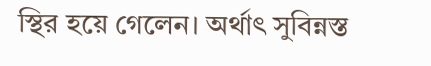স্থির হয়ে গেলেন। অর্থাৎ সুবিন্নস্ত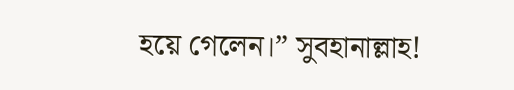হয়ে গেলেন।” সুবহানাল্লাহ!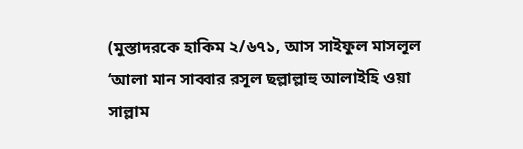(মুস্তাদরকে হাকিম ২/৬৭১, আস সাইফুল মাসলূল ‘আলা মান সাব্বার রসূল ছল্লাল্লাহু আলাইহি ওয়া সাল্লাম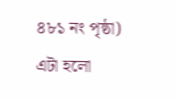৪৮১ নং পৃষ্ঠা)
এটা হলো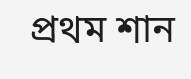প্রথম শান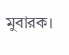মুবারক।